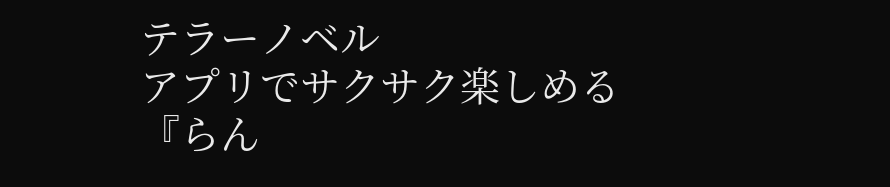テラーノベル
アプリでサクサク楽しめる
『らん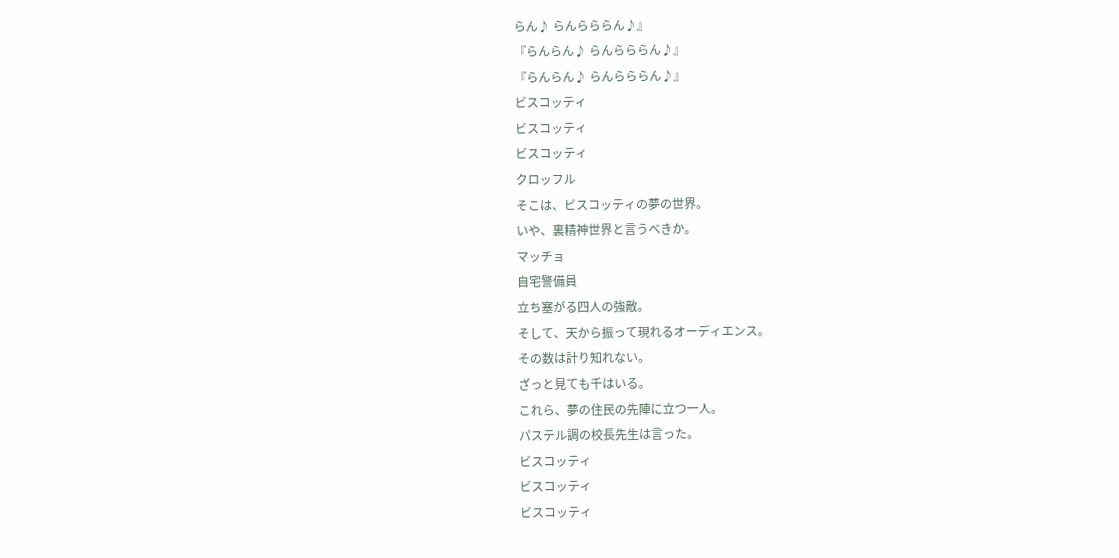らん♪ らんらららん♪』
『らんらん♪ らんらららん♪』
『らんらん♪ らんらららん♪』
ビスコッティ
ビスコッティ
ビスコッティ
クロッフル
そこは、ビスコッティの夢の世界。
いや、裏精神世界と言うべきか。
マッチョ
自宅警備員
立ち塞がる四人の強敵。
そして、天から振って現れるオーディエンス。
その数は計り知れない。
ざっと見ても千はいる。
これら、夢の住民の先陣に立つ一人。
パステル調の校長先生は言った。
ビスコッティ
ビスコッティ
ビスコッティ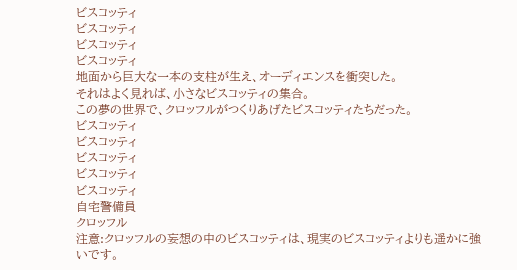ビスコッティ
ビスコッティ
ビスコッティ
ビスコッティ
地面から巨大な一本の支柱が生え、オーディエンスを衝突した。
それはよく見れば、小さなビスコッティの集合。
この夢の世界で、クロッフルがつくりあげたビスコッティたちだった。
ビスコッティ
ビスコッティ
ビスコッティ
ビスコッティ
ビスコッティ
自宅警備員
クロッフル
注意:クロッフルの妄想の中のビスコッティは、現実のビスコッティよりも遥かに強いです。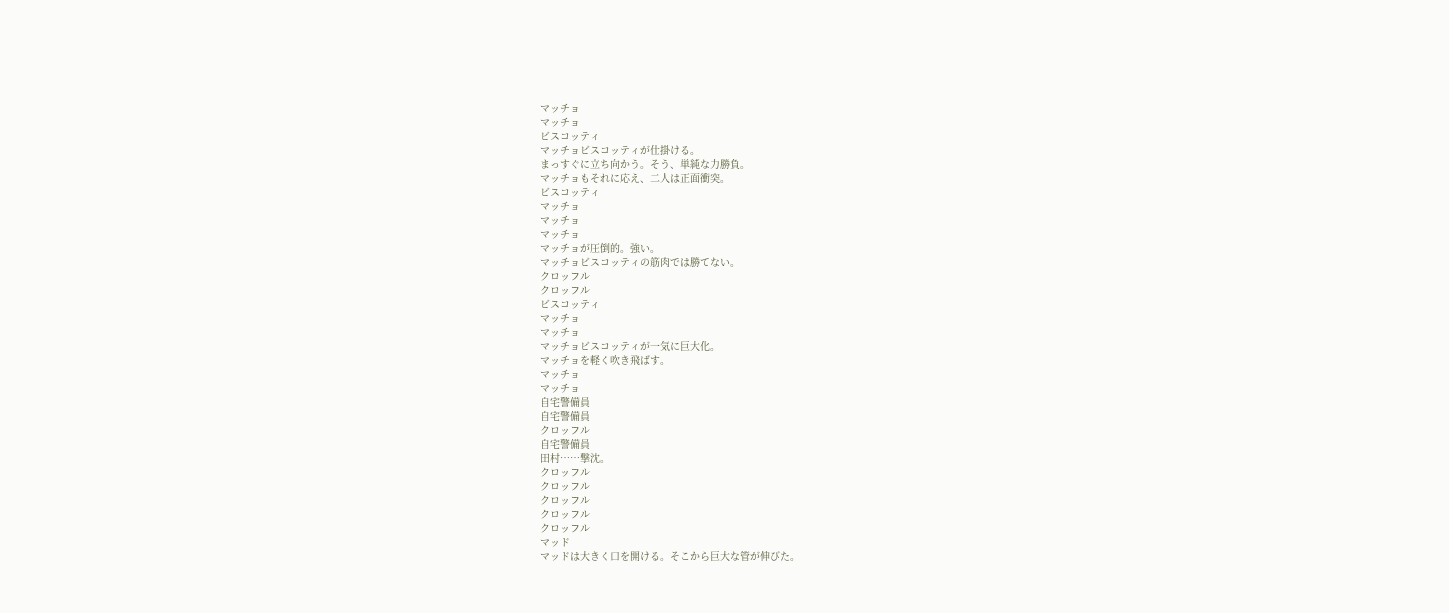マッチョ
マッチョ
ビスコッティ
マッチョビスコッティが仕掛ける。
まっすぐに立ち向かう。そう、単純な力勝負。
マッチョもそれに応え、二人は正面衝突。
ビスコッティ
マッチョ
マッチョ
マッチョ
マッチョが圧倒的。強い。
マッチョビスコッティの筋肉では勝てない。
クロッフル
クロッフル
ビスコッティ
マッチョ
マッチョ
マッチョビスコッティが一気に巨大化。
マッチョを軽く吹き飛ばす。
マッチョ
マッチョ
自宅警備員
自宅警備員
クロッフル
自宅警備員
田村……撃沈。
クロッフル
クロッフル
クロッフル
クロッフル
クロッフル
マッド
マッドは大きく口を開ける。そこから巨大な管が伸びた。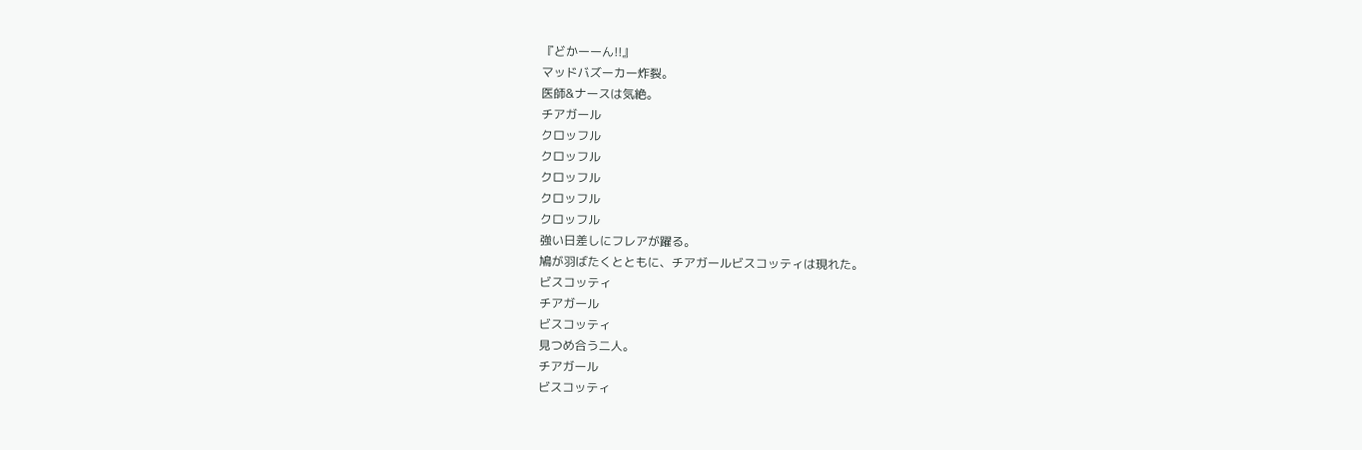『どかーーん!!』
マッドバズーカー炸裂。
医師&ナースは気絶。
チアガール
クロッフル
クロッフル
クロッフル
クロッフル
クロッフル
強い日差しにフレアが躍る。
鳩が羽ばたくとともに、チアガールビスコッティは現れた。
ビスコッティ
チアガール
ビスコッティ
見つめ合う二人。
チアガール
ビスコッティ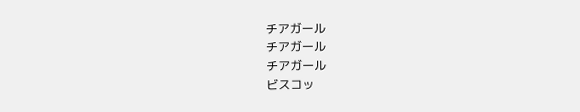チアガール
チアガール
チアガール
ビスコッ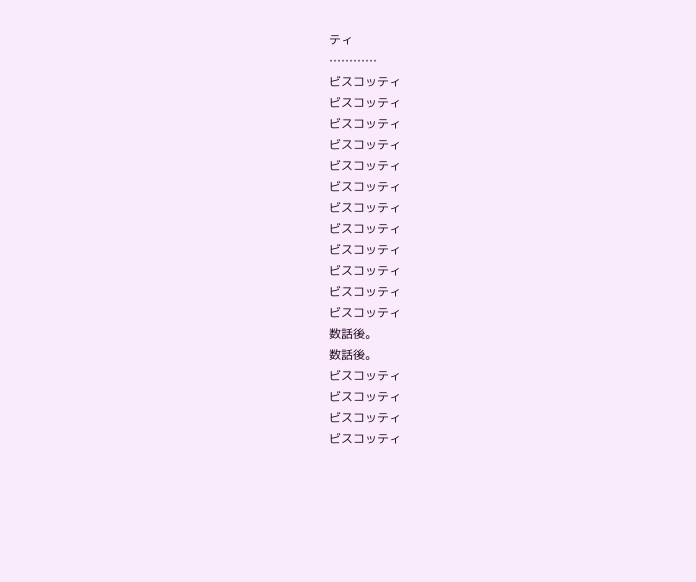ティ
…………
ビスコッティ
ビスコッティ
ビスコッティ
ビスコッティ
ビスコッティ
ビスコッティ
ビスコッティ
ビスコッティ
ビスコッティ
ビスコッティ
ビスコッティ
ビスコッティ
数話後。
数話後。
ビスコッティ
ビスコッティ
ビスコッティ
ビスコッティ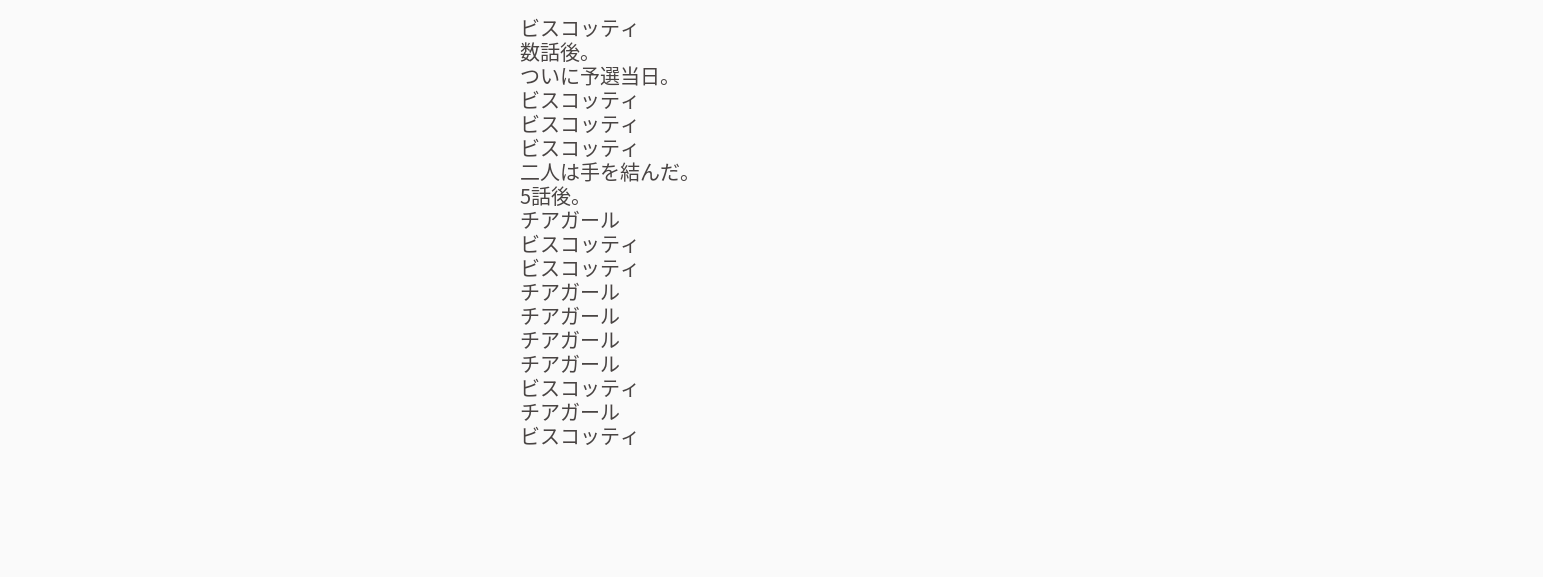ビスコッティ
数話後。
ついに予選当日。
ビスコッティ
ビスコッティ
ビスコッティ
二人は手を結んだ。
5話後。
チアガール
ビスコッティ
ビスコッティ
チアガール
チアガール
チアガール
チアガール
ビスコッティ
チアガール
ビスコッティ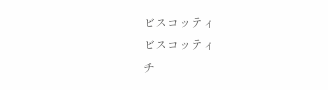ビスコッティ
ビスコッティ
チ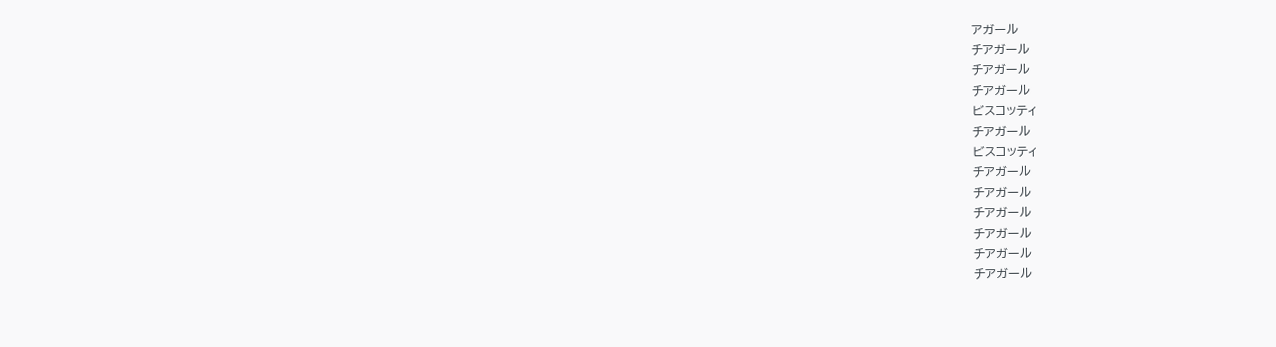アガール
チアガール
チアガール
チアガール
ビスコッティ
チアガール
ビスコッティ
チアガール
チアガール
チアガール
チアガール
チアガール
チアガール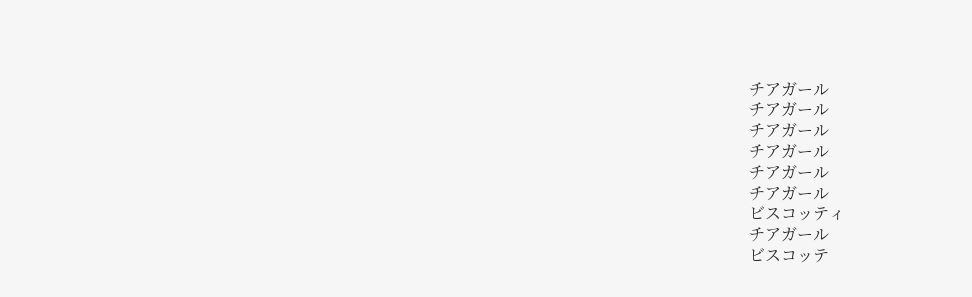チアガール
チアガール
チアガール
チアガール
チアガール
チアガール
ビスコッティ
チアガール
ビスコッテ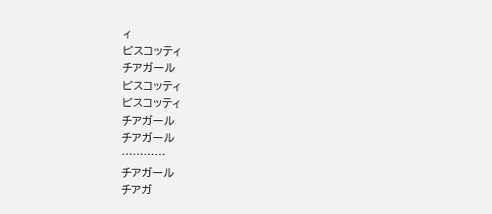ィ
ビスコッティ
チアガール
ビスコッティ
ビスコッティ
チアガール
チアガール
…………
チアガール
チアガ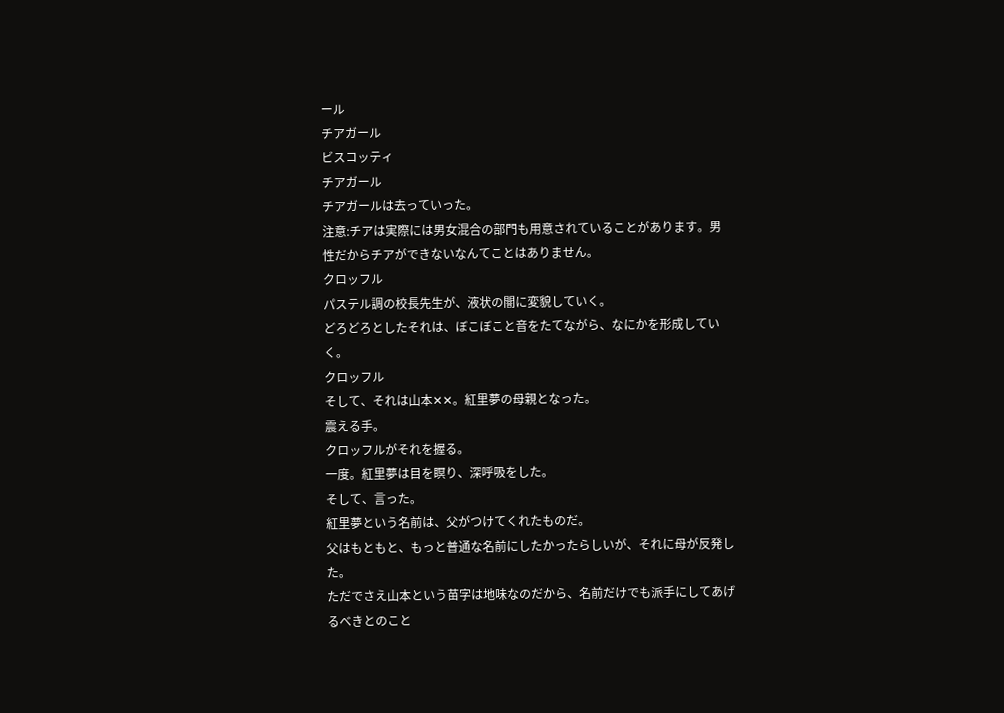ール
チアガール
ビスコッティ
チアガール
チアガールは去っていった。
注意:チアは実際には男女混合の部門も用意されていることがあります。男性だからチアができないなんてことはありません。
クロッフル
パステル調の校長先生が、液状の闇に変貌していく。
どろどろとしたそれは、ぼこぼこと音をたてながら、なにかを形成していく。
クロッフル
そして、それは山本✕✕。紅里夢の母親となった。
震える手。
クロッフルがそれを握る。
一度。紅里夢は目を瞑り、深呼吸をした。
そして、言った。
紅里夢という名前は、父がつけてくれたものだ。
父はもともと、もっと普通な名前にしたかったらしいが、それに母が反発した。
ただでさえ山本という苗字は地味なのだから、名前だけでも派手にしてあげるべきとのこと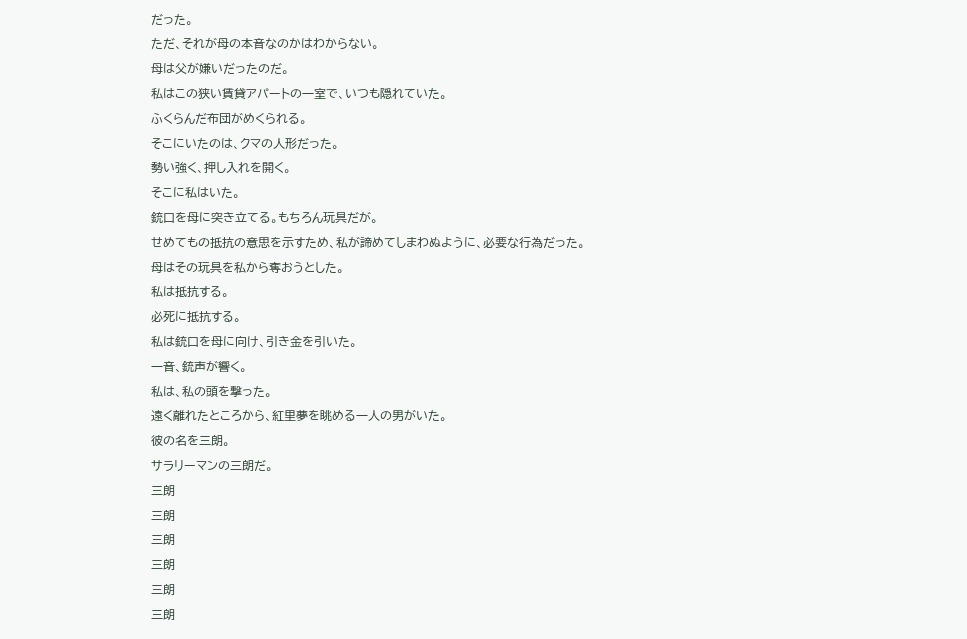だった。
ただ、それが母の本音なのかはわからない。
母は父が嫌いだったのだ。
私はこの狭い賃貸アパートの一室で、いつも隠れていた。
ふくらんだ布団がめくられる。
そこにいたのは、クマの人形だった。
勢い強く、押し入れを開く。
そこに私はいた。
銃口を母に突き立てる。もちろん玩具だが。
せめてもの抵抗の意思を示すため、私が諦めてしまわぬように、必要な行為だった。
母はその玩具を私から奪おうとした。
私は抵抗する。
必死に抵抗する。
私は銃口を母に向け、引き金を引いた。
一音、銃声が響く。
私は、私の頭を撃った。
遠く離れたところから、紅里夢を眺める一人の男がいた。
彼の名を三朗。
サラリーマンの三朗だ。
三朗
三朗
三朗
三朗
三朗
三朗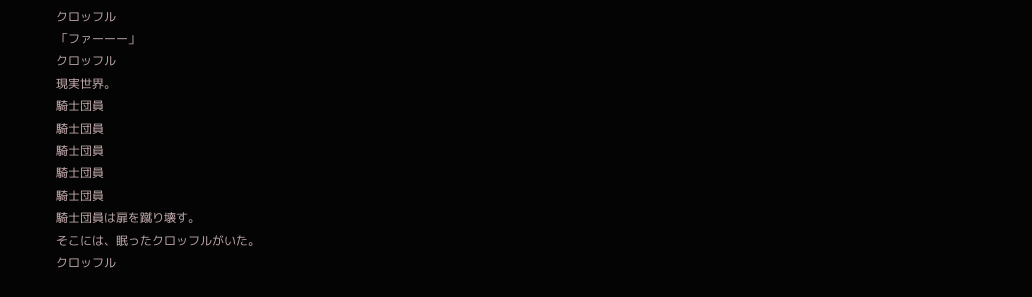クロッフル
「ファーーー」
クロッフル
現実世界。
騎士団員
騎士団員
騎士団員
騎士団員
騎士団員
騎士団員は扉を蹴り壊す。
そこには、眠ったクロッフルがいた。
クロッフル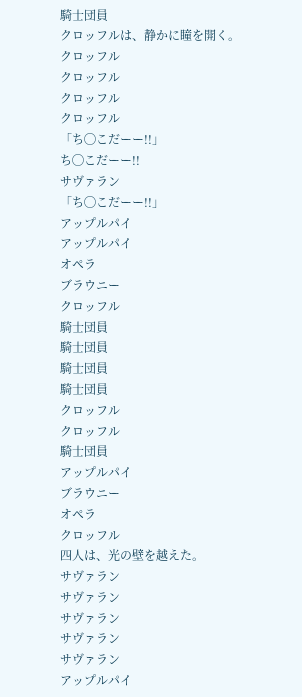騎士団員
クロッフルは、静かに瞳を開く。
クロッフル
クロッフル
クロッフル
クロッフル
「ち◯こだーー!!」
ち◯こだーー!!
サヴァラン
「ち◯こだーー!!」
アップルパイ
アップルパイ
オペラ
ブラウニー
クロッフル
騎士団員
騎士団員
騎士団員
騎士団員
クロッフル
クロッフル
騎士団員
アップルパイ
ブラウニー
オペラ
クロッフル
四人は、光の壁を越えた。
サヴァラン
サヴァラン
サヴァラン
サヴァラン
サヴァラン
アップルパイ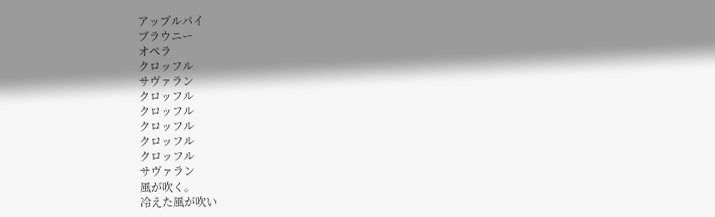アップルパイ
ブラウニー
オペラ
クロッフル
サヴァラン
クロッフル
クロッフル
クロッフル
クロッフル
クロッフル
サヴァラン
風が吹く。
冷えた風が吹い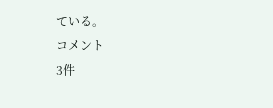ている。
コメント
3件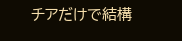チアだけで結構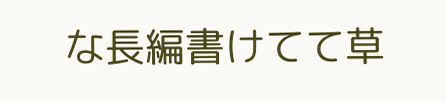な長編書けてて草